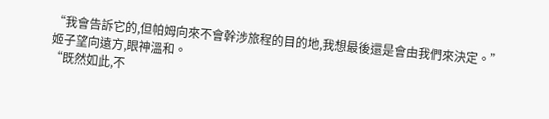“我會告訴它的,但帕姆向來不會幹涉旅程的目的地,我想最後還是會由我們來決定。”
姬子望向遠方,眼神溫和。
“既然如此,不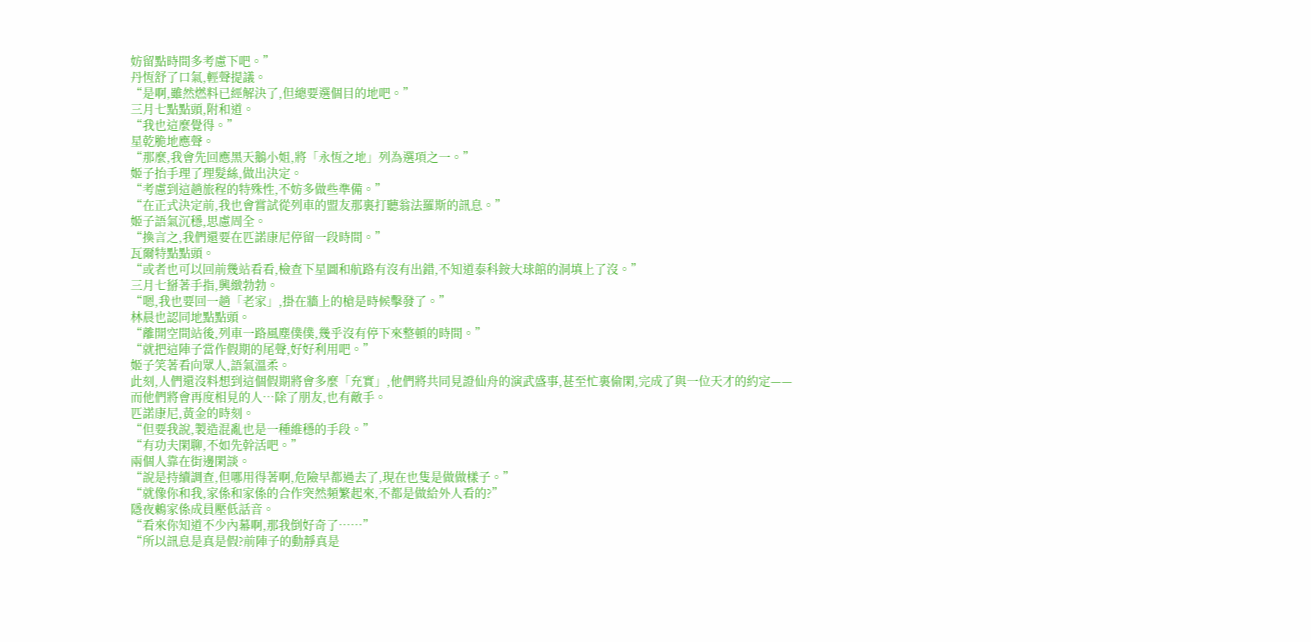妨留點時間多考慮下吧。”
丹恆舒了口氣,輕聲提議。
“是啊,雖然燃料已經解決了,但總要選個目的地吧。”
三月七點點頭,附和道。
“我也這麼覺得。”
星乾脆地應聲。
“那麼,我會先回應黑天鵝小姐,將「永恆之地」列為選項之一。”
姬子抬手理了理髮絲,做出決定。
“考慮到這趟旅程的特殊性,不妨多做些準備。”
“在正式決定前,我也會嘗試從列車的盟友那裏打聽翁法羅斯的訊息。”
姬子語氣沉穩,思慮周全。
“換言之,我們還要在匹諾康尼停留一段時間。”
瓦爾特點點頭。
“或者也可以回前幾站看看,檢查下星圖和航路有沒有出錯,不知道泰科銨大球館的洞填上了沒。”
三月七掰著手指,興緻勃勃。
“嗯,我也要回一趟「老家」,掛在牆上的槍是時候擊發了。”
林晨也認同地點點頭。
“離開空間站後,列車一路風塵僕僕,幾乎沒有停下來整頓的時間。”
“就把這陣子當作假期的尾聲,好好利用吧。”
姬子笑著看向眾人,語氣溫柔。
此刻,人們還沒料想到這個假期將會多麼「充實」,他們將共同見證仙舟的演武盛事,甚至忙裏偷閑,完成了與一位天才的約定——
而他們將會再度相見的人…除了朋友,也有敵手。
匹諾康尼,黃金的時刻。
“但要我說,製造混亂也是一種維穩的手段。”
“有功夫閑聊,不如先幹活吧。”
兩個人靠在街邊閑談。
“說是持續調查,但哪用得著啊,危險早都過去了,現在也隻是做做樣子。”
“就像你和我,家係和家係的合作突然頻繁起來,不都是做給外人看的?”
隱夜鶇家係成員壓低話音。
“看來你知道不少內幕啊,那我倒好奇了……”
“所以訊息是真是假?前陣子的動靜真是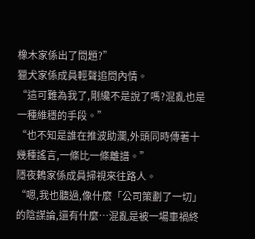橡木家係出了問題?”
獵犬家係成員輕聲追問內情。
“這可難為我了,剛纔不是說了嗎?混亂也是一種維穩的手段。”
“也不知是誰在推波助瀾,外頭同時傳著十幾種謠言,一條比一條離譜。”
隱夜鶇家係成員掃視來往路人。
“嗯,我也聽過,像什麼「公司策劃了一切」的陰謀論,還有什麼…混亂是被一場車禍終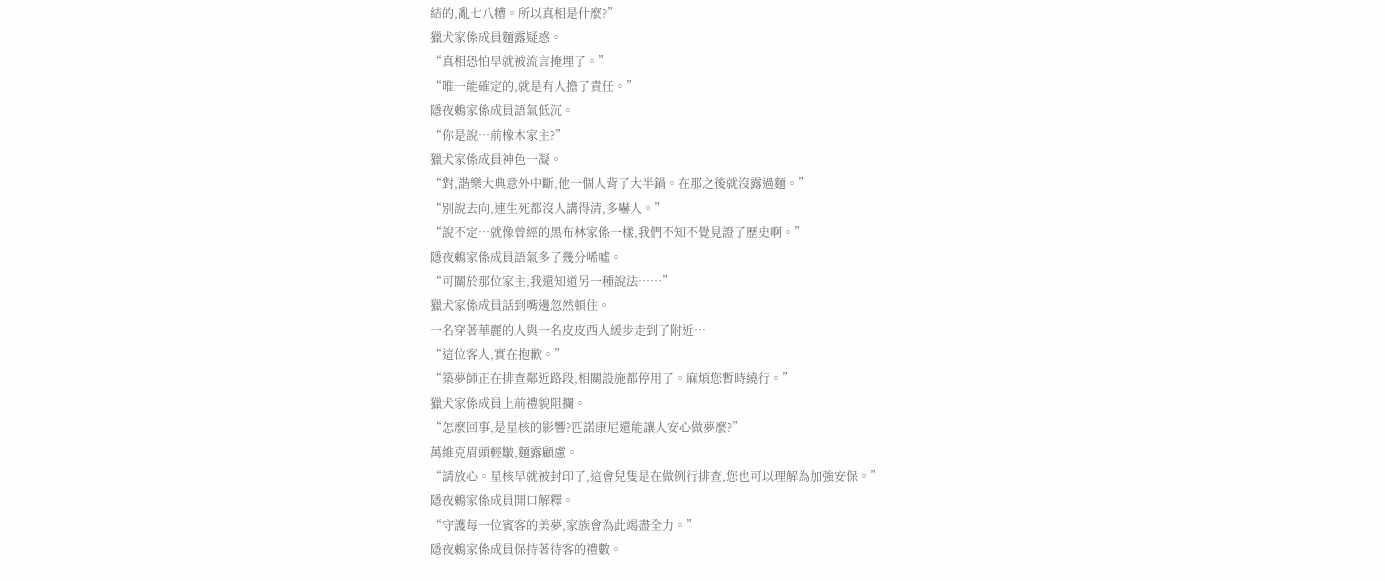結的,亂七八糟。所以真相是什麼?”
獵犬家係成員麵露疑惑。
“真相恐怕早就被流言掩埋了。”
“唯一能確定的,就是有人擔了責任。”
隱夜鶇家係成員語氣低沉。
“你是說…前橡木家主?”
獵犬家係成員神色一凝。
“對,諧樂大典意外中斷,他一個人背了大半鍋。在那之後就沒露過麵。”
“別說去向,連生死都沒人講得清,多嚇人。”
“說不定…就像曾經的黑布林家係一樣,我們不知不覺見證了歷史啊。”
隱夜鶇家係成員語氣多了幾分唏噓。
“可關於那位家主,我還知道另一種說法……”
獵犬家係成員話到嘴邊忽然頓住。
一名穿著華麗的人與一名皮皮西人緩步走到了附近…
“這位客人,實在抱歉。”
“築夢師正在排查鄰近路段,相關設施都停用了。麻煩您暫時繞行。”
獵犬家係成員上前禮貌阻攔。
“怎麼回事,是星核的影響?匹諾康尼還能讓人安心做夢麼?”
萬維克眉頭輕皺,麵露顧慮。
“請放心。星核早就被封印了,這會兒隻是在做例行排查,您也可以理解為加強安保。”
隱夜鶇家係成員開口解釋。
“守護每一位賓客的美夢,家族會為此竭盡全力。”
隱夜鶇家係成員保持著待客的禮數。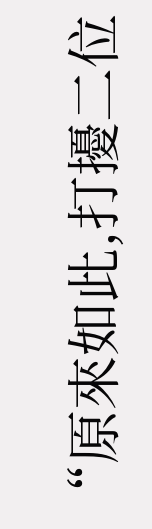“原來如此,打擾二位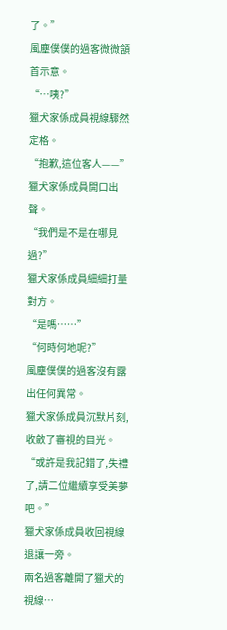了。”
風塵僕僕的過客微微頷首示意。
“…咦?”
獵犬家係成員視線驟然定格。
“抱歉,這位客人——”
獵犬家係成員開口出聲。
“我們是不是在哪見過?”
獵犬家係成員細細打量對方。
“是嗎……”
“何時何地呢?”
風塵僕僕的過客沒有露出任何異常。
獵犬家係成員沉默片刻,收斂了審視的目光。
“或許是我記錯了,失禮了,請二位繼續享受美夢吧。”
獵犬家係成員收回視線退讓一旁。
兩名過客離開了獵犬的視線…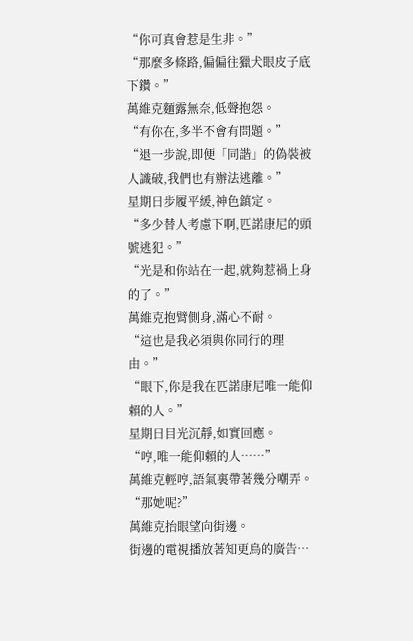“你可真會惹是生非。”
“那麼多條路,偏偏往獵犬眼皮子底下鑽。”
萬維克麵露無奈,低聲抱怨。
“有你在,多半不會有問題。”
“退一步說,即便「同諧」的偽裝被人識破,我們也有辦法逃離。”
星期日步履平緩,神色鎮定。
“多少替人考慮下啊,匹諾康尼的頭號逃犯。”
“光是和你站在一起,就夠惹禍上身的了。”
萬維克抱臂側身,滿心不耐。
“這也是我必須與你同行的理由。”
“眼下,你是我在匹諾康尼唯一能仰賴的人。”
星期日目光沉靜,如實回應。
“哼,唯一能仰賴的人……”
萬維克輕哼,語氣裏帶著幾分嘲弄。
“那她呢?”
萬維克抬眼望向街邊。
街邊的電視播放著知更鳥的廣告…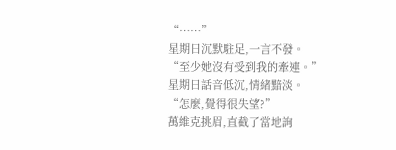“……”
星期日沉默駐足,一言不發。
“至少她沒有受到我的牽連。”
星期日話音低沉,情緒黯淡。
“怎麼,覺得很失望?”
萬維克挑眉,直截了當地詢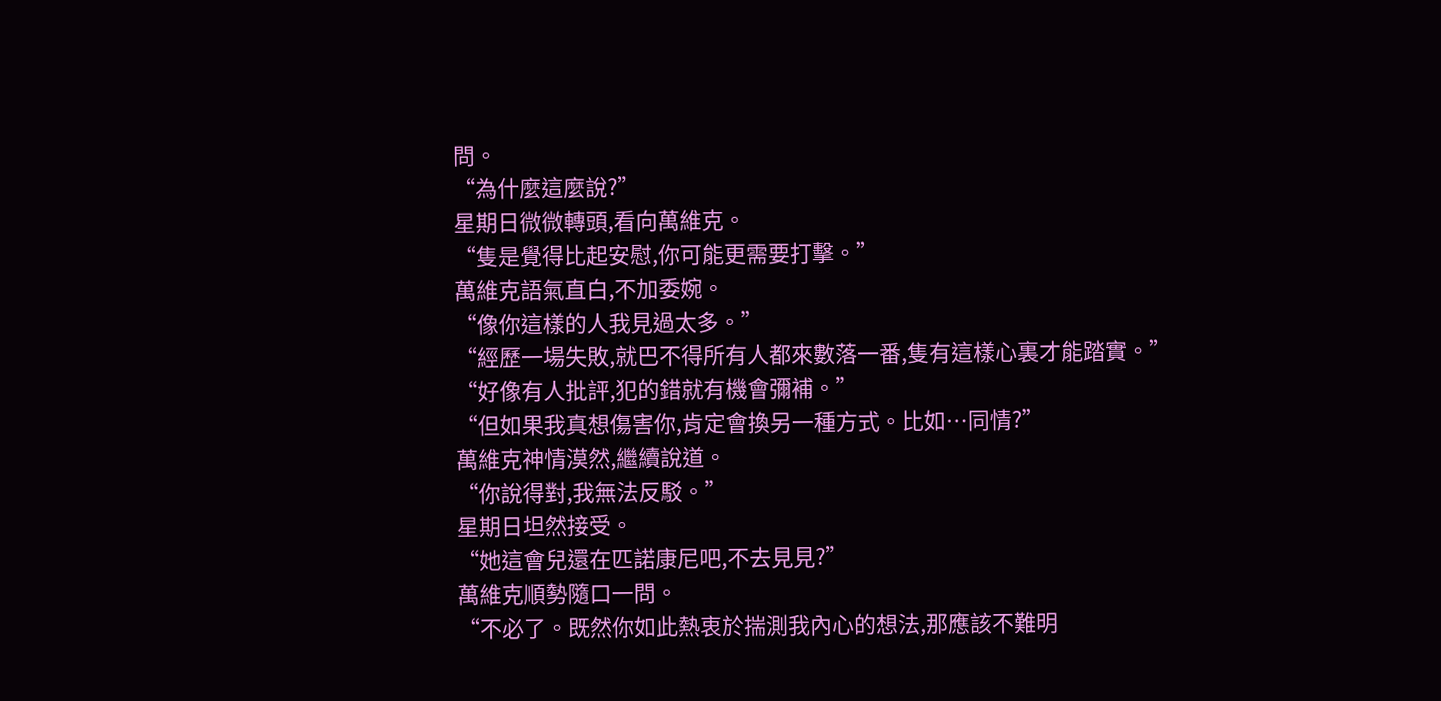問。
“為什麼這麼說?”
星期日微微轉頭,看向萬維克。
“隻是覺得比起安慰,你可能更需要打擊。”
萬維克語氣直白,不加委婉。
“像你這樣的人我見過太多。”
“經歷一場失敗,就巴不得所有人都來數落一番,隻有這樣心裏才能踏實。”
“好像有人批評,犯的錯就有機會彌補。”
“但如果我真想傷害你,肯定會換另一種方式。比如…同情?”
萬維克神情漠然,繼續說道。
“你說得對,我無法反駁。”
星期日坦然接受。
“她這會兒還在匹諾康尼吧,不去見見?”
萬維克順勢隨口一問。
“不必了。既然你如此熱衷於揣測我內心的想法,那應該不難明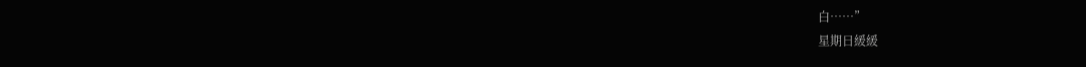白……”
星期日緩緩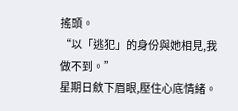搖頭。
“以「逃犯」的身份與她相見,我做不到。”
星期日斂下眉眼,壓住心底情緒。